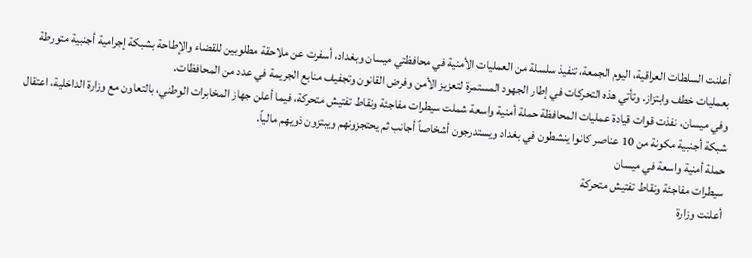أعلنت السلطات العراقية، اليوم الجمعة، تنفيذ سلسلة من العمليات الأمنية في محافظتي ميسان وبغداد، أسفرت عن ملاحقة مطلوبين للقضاء والإطاحة بشبكة إجرامية أجنبية متورطة بعمليات خطف وابتزاز. وتأتي هذه التحركات في إطار الجهود المستمرة لتعزيز الأمن وفرض القانون وتجفيف منابع الجريمة في عدد من المحافظات.
وفي ميسان، نفذت قوات قيادة عمليات المحافظة حملة أمنية واسعة شملت سيطرات مفاجئة ونقاط تفتيش متحركة، فيما أعلن جهاز المخابرات الوطني، بالتعاون مع وزارة الداخلية، اعتقال شبكة أجنبية مكونة من 10 عناصر كانوا ينشطون في بغداد ويستدرجون أشخاصاً أجانب ثم يحتجزونهم ويبتزون ذويهم مالياً.
حملة أمنية واسعة في ميسان
سيطرات مفاجئة ونقاط تفتيش متحركة
أعلنت وزارة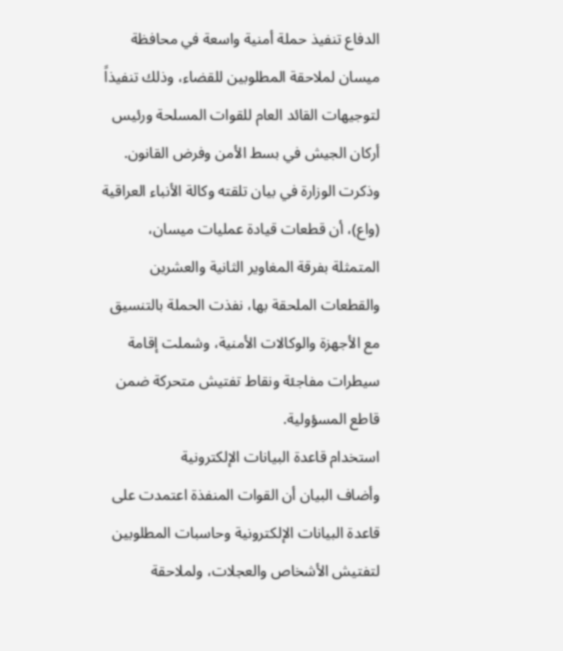الدفاع تنفيذ حملة أمنية واسعة في محافظة ميسان لملاحقة المطلوبين للقضاء، وذلك تنفيذاً لتوجيهات القائد العام للقوات المسلحة ورئيس أركان الجيش في بسط الأمن وفرض القانون.
وذكرت الوزارة في بيان تلقته وكالة الأنباء العراقية (واع)، أن قطعات قيادة عمليات ميسان، المتمثلة بفرقة المغاوير الثانية والعشرين والقطعات الملحقة بها، نفذت الحملة بالتنسيق مع الأجهزة والوكالات الأمنية، وشملت إقامة سيطرات مفاجئة ونقاط تفتيش متحركة ضمن قاطع المسؤولية.
استخدام قاعدة البيانات الإلكترونية
وأضاف البيان أن القوات المنفذة اعتمدت على قاعدة البيانات الإلكترونية وحاسبات المطلوبين لتفتيش الأشخاص والعجلات، ولملاحقة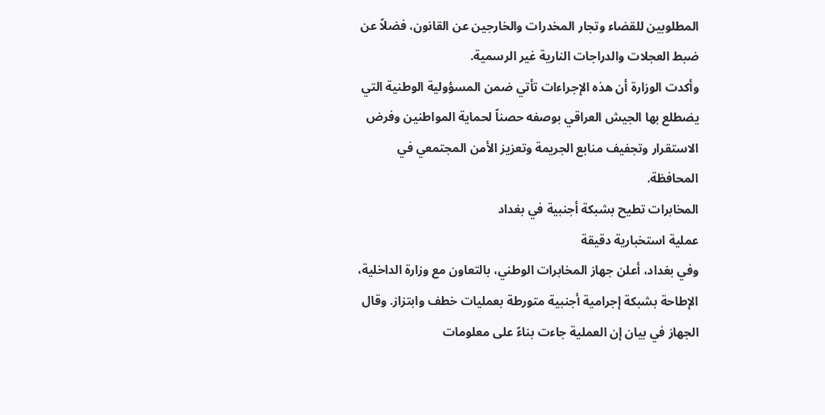المطلوبين للقضاء وتجار المخدرات والخارجين عن القانون، فضلاً عن ضبط العجلات والدراجات النارية غير الرسمية.
وأكدت الوزارة أن هذه الإجراءات تأتي ضمن المسؤولية الوطنية التي يضطلع بها الجيش العراقي بوصفه حصناً لحماية المواطنين وفرض الاستقرار وتجفيف منابع الجريمة وتعزيز الأمن المجتمعي في المحافظة.
المخابرات تطيح بشبكة أجنبية في بغداد
عملية استخبارية دقيقة
وفي بغداد، أعلن جهاز المخابرات الوطني، بالتعاون مع وزارة الداخلية، الإطاحة بشبكة إجرامية أجنبية متورطة بعمليات خطف وابتزاز. وقال الجهاز في بيان إن العملية جاءت بناءً على معلومات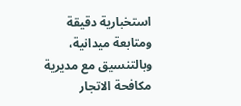استخبارية دقيقة ومتابعة ميدانية، وبالتنسيق مع مديرية مكافحة الاتجار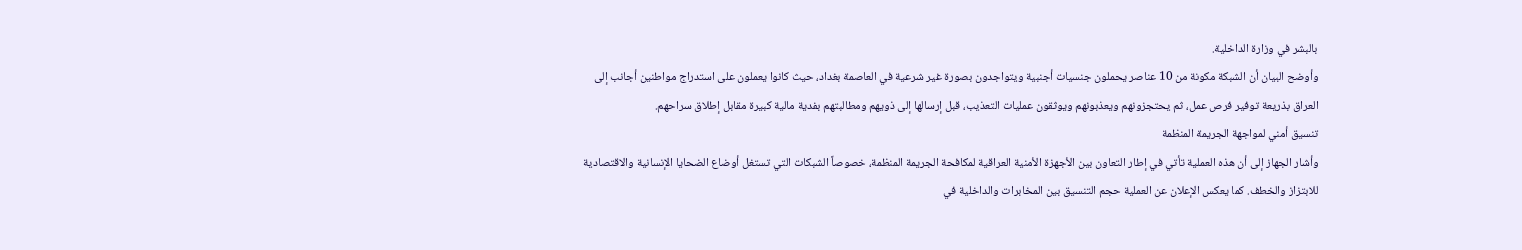بالبشر في وزارة الداخلية.
وأوضح البيان أن الشبكة مكونة من 10 عناصر يحملون جنسيات أجنبية ويتواجدون بصورة غير شرعية في العاصمة بغداد، حيث كانوا يعملون على استدراج مواطنين أجانب إلى العراق بذريعة توفير فرص عمل، ثم يحتجزونهم ويعذبونهم ويوثقون عمليات التعذيب، قبل إرسالها إلى ذويهم ومطالبتهم بفدية مالية كبيرة مقابل إطلاق سراحهم.
تنسيق أمني لمواجهة الجريمة المنظمة
وأشار الجهاز إلى أن هذه العملية تأتي في إطار التعاون بين الأجهزة الأمنية العراقية لمكافحة الجريمة المنظمة، خصوصاً الشبكات التي تستغل أوضاع الضحايا الإنسانية والاقتصادية للابتزاز والخطف. كما يعكس الإعلان عن العملية حجم التنسيق بين المخابرات والداخلية في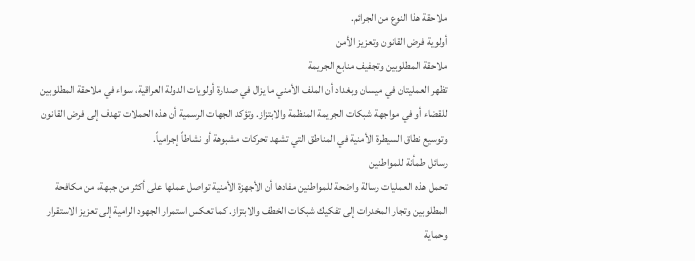ملاحقة هذا النوع من الجرائم.
أولوية فرض القانون وتعزيز الأمن
ملاحقة المطلوبين وتجفيف منابع الجريمة
تظهر العمليتان في ميسان وبغداد أن الملف الأمني ما يزال في صدارة أولويات الدولة العراقية، سواء في ملاحقة المطلوبين للقضاء أو في مواجهة شبكات الجريمة المنظمة والابتزاز. وتؤكد الجهات الرسمية أن هذه الحملات تهدف إلى فرض القانون وتوسيع نطاق السيطرة الأمنية في المناطق التي تشهد تحركات مشبوهة أو نشاطاً إجرامياً.
رسائل طمأنة للمواطنين
تحمل هذه العمليات رسالة واضحة للمواطنين مفادها أن الأجهزة الأمنية تواصل عملها على أكثر من جبهة، من مكافحة المطلوبين وتجار المخدرات إلى تفكيك شبكات الخطف والابتزاز. كما تعكس استمرار الجهود الرامية إلى تعزيز الاستقرار وحماية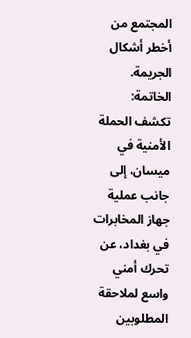المجتمع من أخطر أشكال الجريمة.
الخاتمة:
تكشف الحملة الأمنية في ميسان، إلى جانب عملية جهاز المخابرات في بغداد، عن تحرك أمني واسع لملاحقة المطلوبين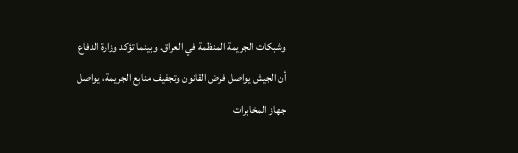وشبكات الجريمة المنظمة في العراق. وبينما تؤكد وزارة الدفاع أن الجيش يواصل فرض القانون وتجفيف منابع الجريمة، يواصل جهاز المخابرات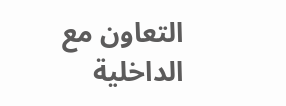التعاون مع الداخلية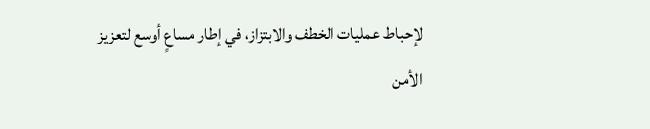لإحباط عمليات الخطف والابتزاز، في إطار مساعٍ أوسع لتعزيز الأمن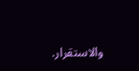والاستقرار.